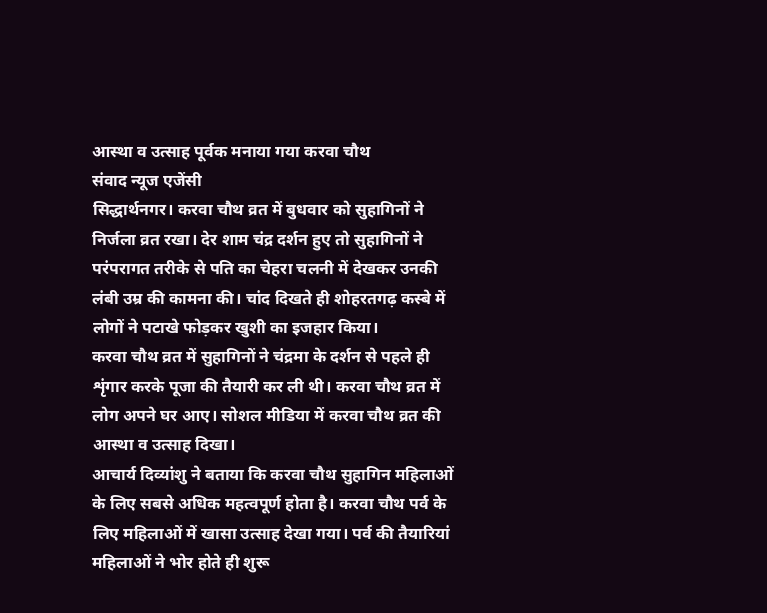आस्था व उत्साह पूर्वक मनाया गया करवा चौथ
संवाद न्यूज एजेंसी
सिद्धार्थनगर। करवा चौथ व्रत में बुधवार को सुहागिनों ने निर्जला व्रत रखा। देर शाम चंद्र दर्शन हुए तो सुहागिनों ने परंपरागत तरीके से पति का चेहरा चलनी में देखकर उनकी लंबी उम्र की कामना की। चांद दिखते ही शोहरतगढ़ कस्बे में लोगों ने पटाखे फोड़कर खुशी का इजहार किया।
करवा चौथ व्रत में सुहागिनों ने चंद्रमा के दर्शन से पहले ही शृंगार करके पूजा की तैयारी कर ली थी। करवा चौथ व्रत में लोग अपने घर आए। सोशल मीडिया में करवा चौथ व्रत की आस्था व उत्साह दिखा।
आचार्य दिव्यांशु ने बताया कि करवा चौथ सुहागिन महिलाओं के लिए सबसे अधिक महत्वपूर्ण होता है। करवा चौथ पर्व के लिए महिलाओं में खासा उत्साह देखा गया। पर्व की तैयारियां महिलाओं ने भोर होते ही शुरू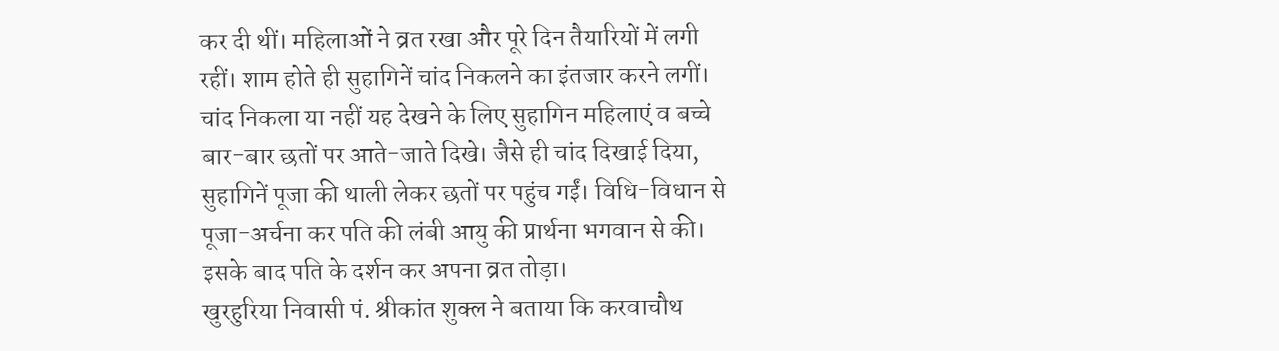कर दी थीं। महिलाओं ने व्रत रखा और पूरे दिन तैयारियों में लगी रहीं। शाम होते ही सुहागिनें चांद निकलने का इंतजार करने लगीं।
चांद निकला या नहीं यह देखने के लिए सुहागिन महिलाएं व बच्चे बार-बार छतों पर आते-जाते दिखे। जैसे ही चांद दिखाई दिया, सुहागिनें पूजा की थाली लेकर छतों पर पहुंच गईं। विधि-विधान से पूजा-अर्चना कर पति की लंबी आयु की प्रार्थना भगवान से की। इसके बाद पति के दर्शन कर अपना व्रत तोड़ा।
खुरहुरिया निवासी पं. श्रीकांत शुक्ल ने बताया कि करवाचौथ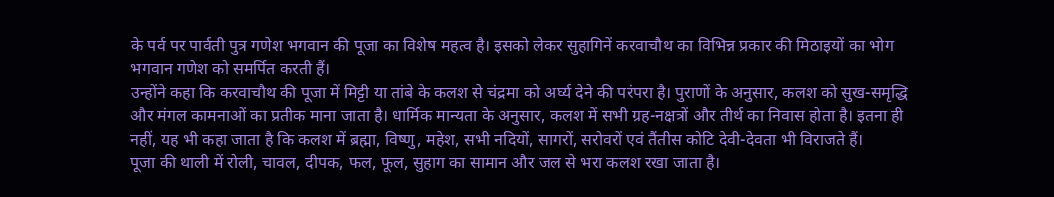के पर्व पर पार्वती पुत्र गणेश भगवान की पूजा का विशेष महत्व है। इसको लेकर सुहागिनें करवाचौथ का विभिन्न प्रकार की मिठाइयों का भोग भगवान गणेश को समर्पित करती हैं।
उन्होंने कहा कि करवाचौथ की पूजा में मिट्टी या तांबे के कलश से चंद्रमा को अर्घ्य देने की परंपरा है। पुराणों के अनुसार, कलश को सुख-समृद्धि और मंगल कामनाओं का प्रतीक माना जाता है। धार्मिक मान्यता के अनुसार, कलश में सभी ग्रह-नक्षत्रों और तीर्थ का निवास होता है। इतना ही नहीं, यह भी कहा जाता है कि कलश में ब्रह्मा, विष्णु, महेश, सभी नदियों, सागरों, सरोवरों एवं तैंतीस कोटि देवी-देवता भी विराजते हैं।
पूजा की थाली में रोली, चावल, दीपक, फल, फूल, सुहाग का सामान और जल से भरा कलश रखा जाता है।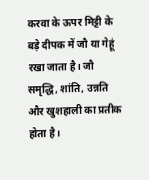करवा के ऊपर मिट्टी के बड़े दीपक में जौ या गेहूं रखा जाता है। जौ समृद्धि, शांति, उन्नति और खुशहाली का प्रतीक होता है।